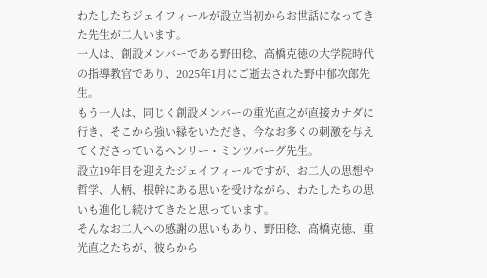わたしたちジェイフィールが設立当初からお世話になってきた先生が二人います。
一人は、創設メンバーである野田稔、高橋克徳の大学院時代の指導教官であり、2025年1月にご逝去された野中郁次郎先生。
もう一人は、同じく創設メンバーの重光直之が直接カナダに行き、そこから強い縁をいただき、今なお多くの刺激を与えてくださっているヘンリー・ミンツバーグ先生。
設立19年目を迎えたジェイフィールですが、お二人の思想や哲学、人柄、根幹にある思いを受けながら、わたしたちの思いも進化し続けてきたと思っています。
そんなお二人への感謝の思いもあり、野田稔、高橋克徳、重光直之たちが、彼らから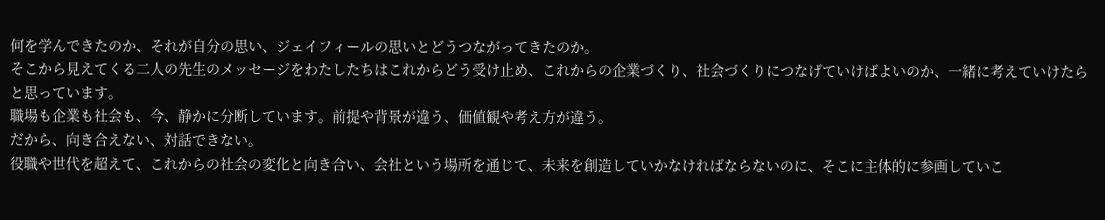何を学んできたのか、それが自分の思い、ジェイフィールの思いとどうつながってきたのか。
そこから見えてくる二人の先生のメッセージをわたしたちはこれからどう受け止め、これからの企業づくり、社会づくりにつなげていけばよいのか、一緒に考えていけたらと思っています。
職場も企業も社会も、今、静かに分断しています。前提や背景が違う、価値観や考え方が違う。
だから、向き合えない、対話できない。
役職や世代を超えて、これからの社会の変化と向き合い、会社という場所を通じて、未来を創造していかなければならないのに、そこに主体的に参画していこ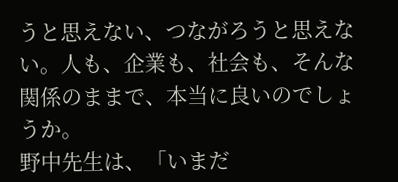うと思えない、つながろうと思えない。人も、企業も、社会も、そんな関係のままで、本当に良いのでしょうか。
野中先生は、「いまだ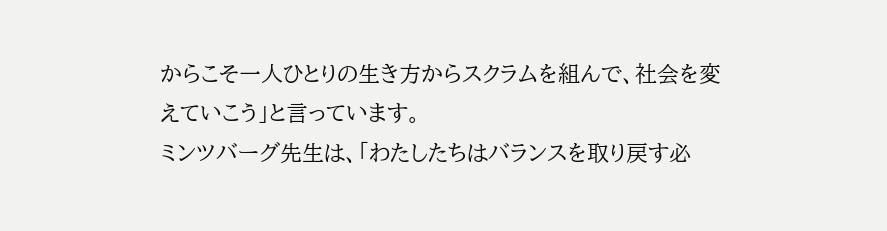からこそ一人ひとりの生き方からスクラムを組んで、社会を変えていこう」と言っています。
ミンツバーグ先生は、「わたしたちはバランスを取り戻す必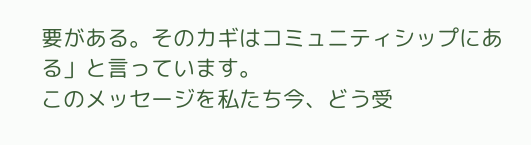要がある。そのカギはコミュニティシップにある」と言っています。
このメッセージを私たち今、どう受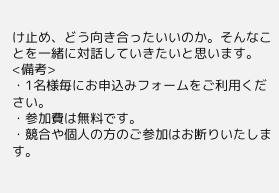け止め、どう向き合ったいいのか。そんなことを一緒に対話していきたいと思います。
<備考>
・1名様毎にお申込みフォームをご利用ください。
・参加費は無料です。
・競合や個人の方のご参加はお断りいたします。